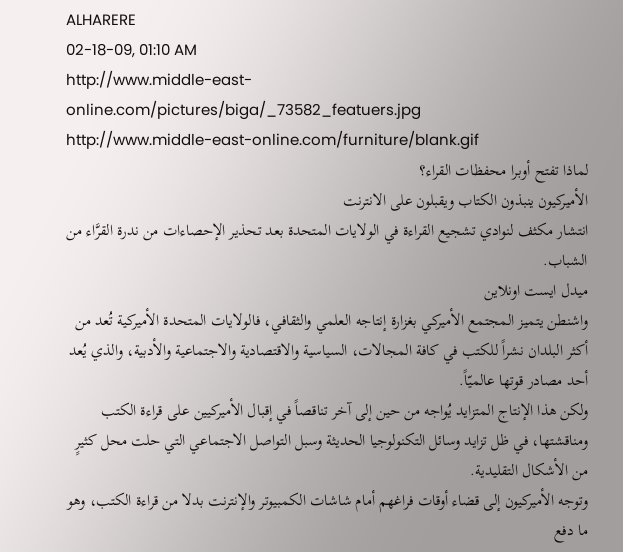ALHARERE
02-18-09, 01:10 AM
http://www.middle-east-online.com/pictures/biga/_73582_featuers.jpg
http://www.middle-east-online.com/furniture/blank.gif
لماذا تفتح أوبرا محفظات القراء؟
الأميركيون ينبذون الكتاب ويقبلون على الانترنت
انتشار مكثف لنوادي تشجيع القراءة في الولايات المتحدة بعد تحذير الإحصاءات من ندرة القرَّاء من الشباب.
ميدل ايست اونلاين
واشنطن يتميز المجتمع الأميركي بغزارة إنتاجه العلمي والثقافي، فالولايات المتحدة الأميركية تُعد من أكثر البلدان نشراً للكتب في كافة المجالات، السياسية والاقتصادية والاجتماعية والأدبية، والذي يُعد أحد مصادر قوتها عالميّاً.
ولكن هذا الإنتاج المتزايد يُواجه من حين إلى آخر تناقصاً في إقبال الأميركيين على قراءة الكتب ومناقشتها، في ظل تزايد وسائل التكنولوجيا الحديثة وسبل التواصل الاجتماعي التي حلت محل كثيرٍ من الأشكال التقليدية.
وتوجه الأميركيون إلى قضاء أوقات فراغهم أمام شاشات الكمبيوتر والإنترنت بدلا من قراءة الكتب، وهو ما دفع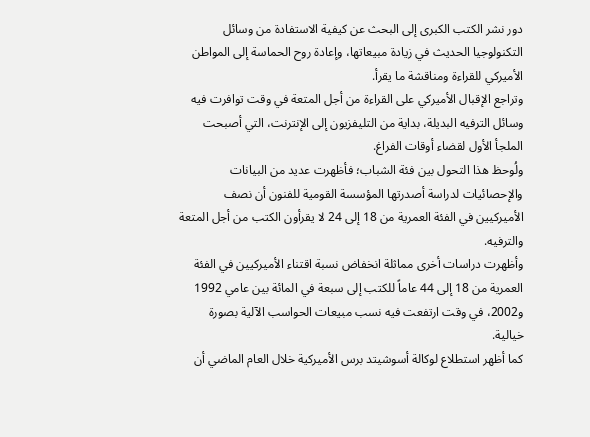دور نشر الكتب الكبرى إلى البحث عن كيفية الاستفادة من وسائل التكنولوجيا الحديث في زيادة مبيعاتها، وإعادة روح الحماسة إلى المواطن الأميركي للقراءة ومناقشة ما يقرأ.
وتراجع الإقبال الأميركي على القراءة من أجل المتعة في وقت توافرت فيه وسائل الترفيه البديلة، بداية من التليفزيون إلى الإنترنت، التي أصبحت الملجأ الأول لقضاء أوقات الفراغ.
ولُوحظ هذا التحول بين فئة الشباب؛ فأظهرت عديد من البيانات والإحصائيات لدراسة أصدرتها المؤسسة القومية للفنون أن نصف الأميركيين في الفئة العمرية من 18 إلى 24 لا يقرأون الكتب من أجل المتعة والترفيه.
وأظهرت دراسات أخرى مماثلة انخفاض نسبة اقتناء الأميركيين في الفئة العمرية من 18 إلى 44 عاماً للكتب إلى سبعة في المائة بين عامي 1992 و2002، في وقت ارتفعت فيه نسب مبيعات الحواسب الآلية بصورة خيالية.
كما أظهر استطلاع لوكالة أسوشيتد برس الأميركية خلال العام الماضي أن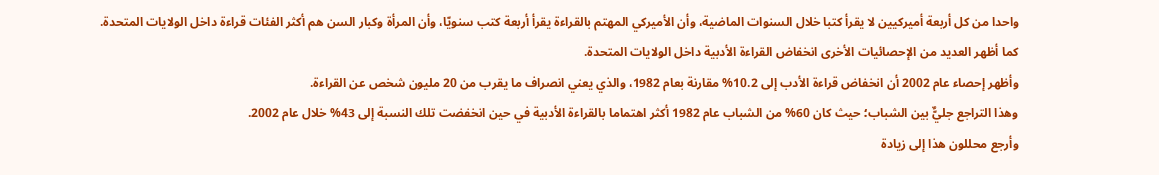واحدا من كل أربعة أميركيين لا يقرأ كتبا خلال السنوات الماضية، وأن الأميركي المهتم بالقراءة يقرأ أربعة كتب سنويّا، وأن المرأة وكبار السن هم أكثر الفئات قراءة داخل الولايات المتحدة.
كما أظهر العديد من الإحصائيات الأخرى انخفاض القراءة الأدبية داخل الولايات المتحدة.
وأظهر إحصاء عام 2002 أن انخفاض قراءة الأدب إلى 10.2% مقارنة بعام 1982، والذي يعني انصراف ما يقرب من 20 مليون شخص عن القراءة.
وهذا التراجع جليٌّ بين الشباب؛ حيث كان 60% من الشباب عام 1982 أكثر اهتماما بالقراءة الأدبية في حين انخفضت تلك النسبة إلى 43% خلال عام 2002.
وأرجع محللون هذا إلى زيادة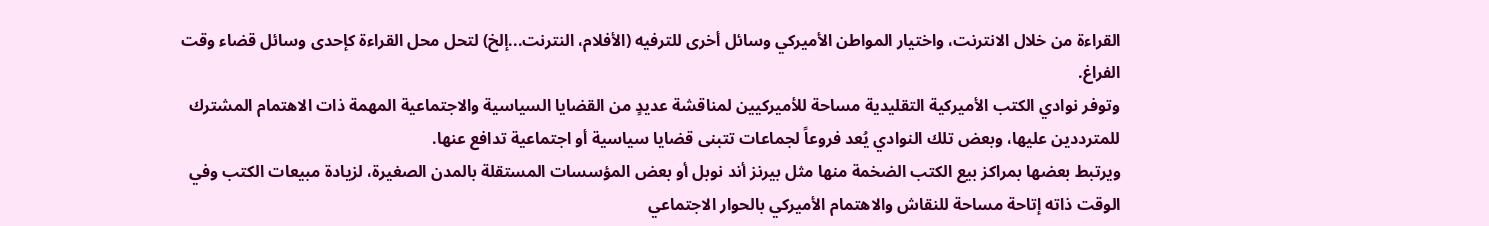القراءة من خلال الانترنت، واختيار المواطن الأميركي وسائل أخرى للترفيه (الأفلام، النترنت...إلخ) لتحل محل القراءة كإحدى وسائل قضاء وقت الفراغ.
وتوفر نوادي الكتب الأميركية التقليدية مساحة للأميركيين لمناقشة عديدٍ من القضايا السياسية والاجتماعية المهمة ذات الاهتمام المشترك للمترددين عليها، وبعض تلك النوادي يُعد فروعاً لجماعات تتبنى قضايا سياسية أو اجتماعية تدافع عنها.
ويرتبط بعضها بمراكز بيع الكتب الضخمة منها مثل بيرنز أند نوبل أو بعض المؤسسات المستقلة بالمدن الصغيرة، لزيادة مبيعات الكتب وفي الوقت ذاته إتاحة مساحة للنقاش والاهتمام الأميركي بالحوار الاجتماعي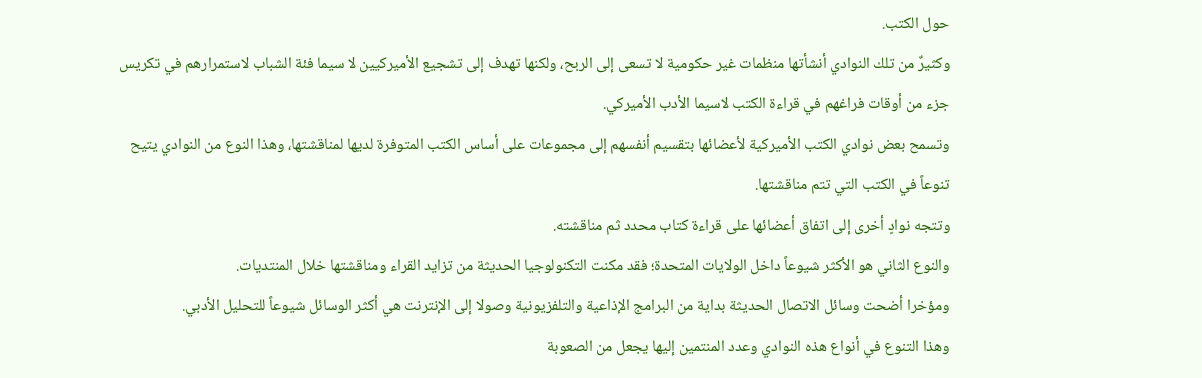حول الكتب.
وكثيرٌ من تلك النوادي أنشأتها منظمات غير حكومية لا تسعى إلى الربح، ولكنها تهدف إلى تشجيع الأميركيين لا سيما فئة الشباب لاستمرارهم في تكريس جزء من أوقات فراغهم في قراءة الكتب لاسيما الأدب الأميركي.
وتسمح بعض نوادي الكتب الأميركية لأعضائها بتقسيم أنفسهم إلى مجموعات على أساس الكتب المتوفرة لديها لمناقشتها، وهذا النوع من النوادي يتيح تنوعاً في الكتب التي تتم مناقشتها.
وتتجه نوادٍ أخرى إلى اتفاق أعضائها على قراءة كتاب محدد ثم مناقشته.
والنوع الثاني هو الأكثر شيوعاً داخل الولايات المتحدة؛ فقد مكنت التكنولوجيا الحديثة من تزايد القراء ومناقشتها خلال المنتديات.
ومؤخرا أضحت وسائل الاتصال الحديثة بداية من البرامج الإذاعية والتلفزيونية وصولا إلى الإنترنت هي أكثر الوسائل شيوعاً للتحليل الأدبي.
وهذا التنوع في أنواع هذه النوادي وعدد المنتمين إليها يجعل من الصعوبة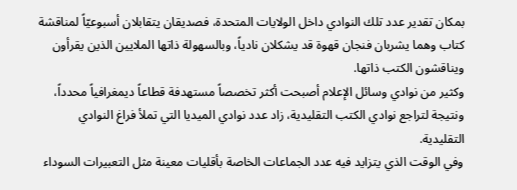بمكان تقدير عدد تلك النوادي داخل الولايات المتحدة، فصديقان يتقابلان أسبوعيّاً لمناقشة كتاب وهما يشربان فنجان قهوة قد يشكلان نادياً، وبالسهولة ذاتها الملايين الذين يقرأون ويناقشون الكتب ذاتها.
وكثير من نوادي وسائل الإعلام أصبحت أكثر تخصصاً مستهدفة قطاعاً ديمغرافياً محدداً، ونتيجة لتراجع نوادي الكتب التقليدية، زاد عدد نوادي الميديا التي تملأ فراغ النوادي التقليدية.
وفي الوقت الذي يتزايد فيه عدد الجماعات الخاصة بأقليات معينة مثل التعبيرات السوداء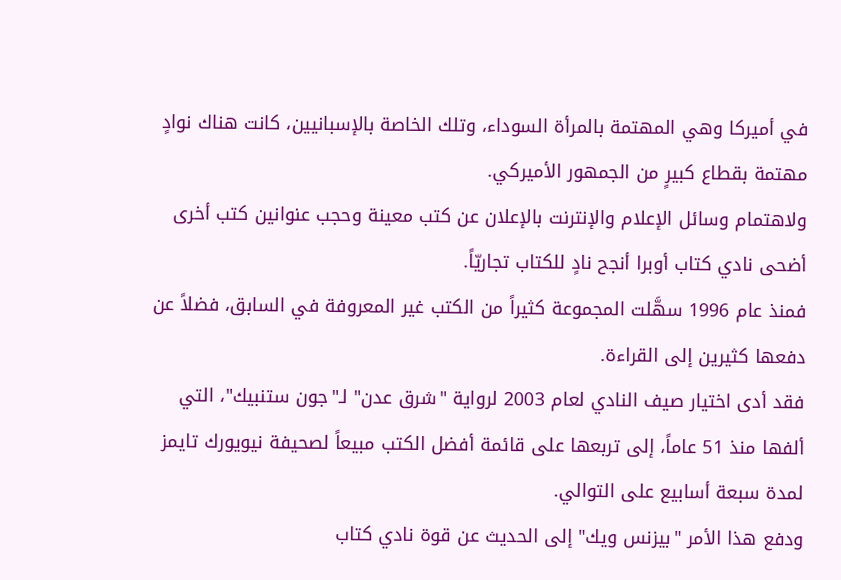في أميركا وهي المهتمة بالمرأة السوداء، وتلك الخاصة بالإسبانيين، كانت هناك نوادٍ مهتمة بقطاع كبيرٍ من الجمهور الأميركي.
ولاهتمام وسائل الإعلام والإنترنت بالإعلان عن كتب معينة وحجب عنوانين كتب أخرى أضحى نادي كتاب أوبرا أنجح نادٍ للكتاب تجاريّاً.
فمنذ عام 1996 سهَّلت المجموعة كثيراً من الكتب غير المعروفة في السابق، فضلاً عن دفعها كثيرين إلى القراءة.
فقد أدى اختيار صيف النادي لعام 2003 لرواية "شرق عدن" لـ"جون ستنبيك"، التي ألفها منذ 51 عاماً، إلى تربعها على قائمة أفضل الكتب مبيعاً لصحيفة نيويورك تايمز لمدة سبعة أسابيع على التوالي.
ودفع هذا الأمر "بيزنس ويك" إلى الحديث عن قوة نادي كتاب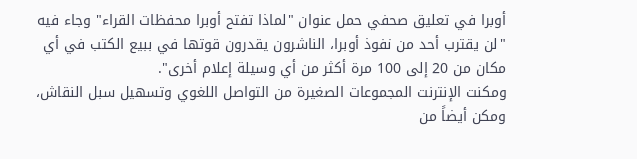أوبرا في تعليق صحفي حمل عنوان "لماذا تفتح أوبرا محفظات القراء" وجاء فيه "لن يقترب أحد من نفوذ أوبرا، الناشرون يقدرون قوتها في ببيع الكتب في أي مكان من 20 إلى 100 مرة أكثر من أي وسيلة إعلام أخرى".
ومكنت الإنترنت المجموعات الصغيرة من التواصل اللغوي وتسهيل سبل النقاش، ومكن أيضاً من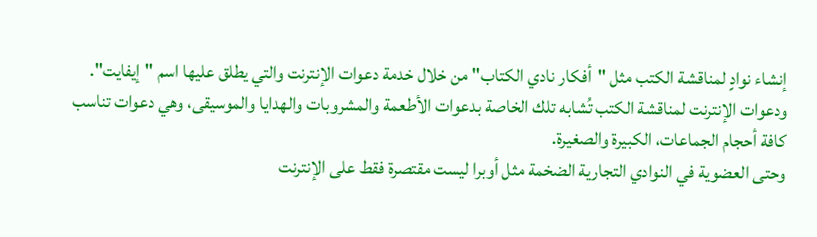إنشاء نوادٍ لمناقشة الكتب مثل "أفكار نادي الكتاب" من خلال خدمة دعوات الإنترنت والتي يطلق عليها اسم "إيفايت".
ودعوات الإنترنت لمناقشة الكتب تُشابه تلك الخاصة بدعوات الأطعمة والمشروبات والهدايا والموسيقى، وهي دعوات تناسب كافة أحجام الجماعات، الكبيرة والصغيرة.
وحتى العضوية في النوادي التجارية الضخمة مثل أوبرا ليست مقتصرة فقط على الإنترنت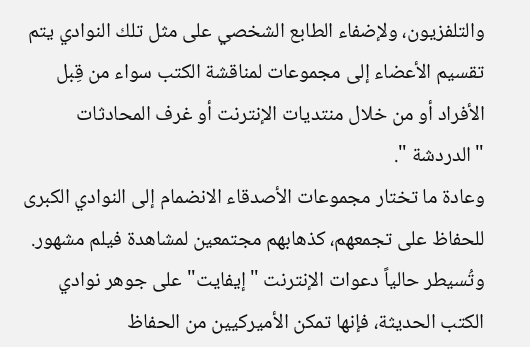والتلفزيون، ولإضفاء الطابع الشخصي على مثل تلك النوادي يتم تقسيم الأعضاء إلى مجموعات لمناقشة الكتب سواء من قِبل الأفراد أو من خلال منتديات الإنترنت أو غرف المحادثات "الدردشة ".
وعادة ما تختار مجموعات الأصدقاء الانضمام إلى النوادي الكبرى للحفاظ على تجمعهم، كذهابهم مجتمعين لمشاهدة فيلم مشهور.
وتُسيطر حالياً دعوات الإنترنت "إيفايت" على جوهر نوادي الكتب الحديثة، فإنها تمكن الأميركيين من الحفاظ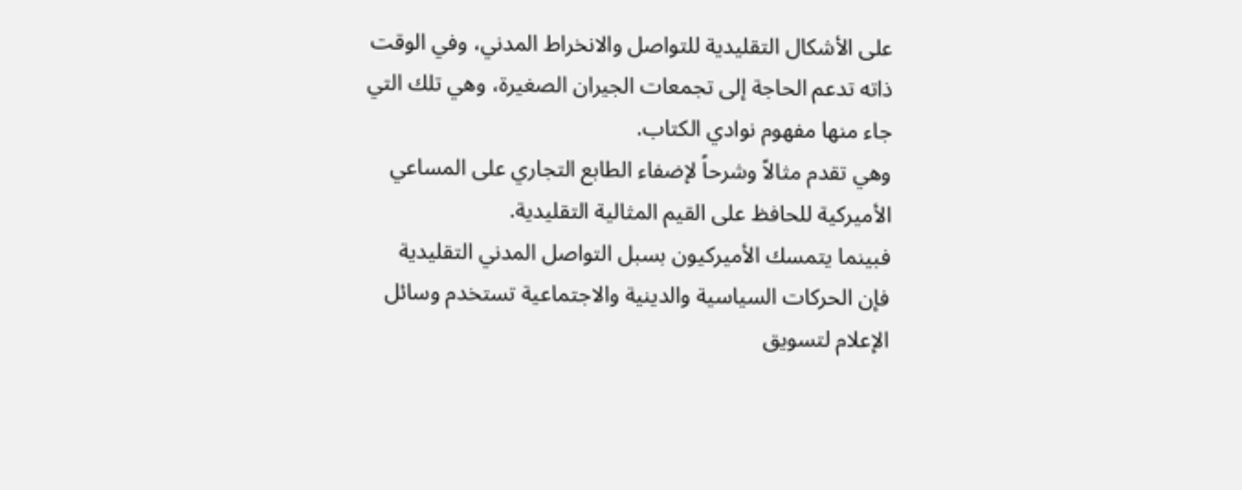على الأشكال التقليدية للتواصل والانخراط المدني، وفي الوقت ذاته تدعم الحاجة إلى تجمعات الجيران الصغيرة، وهي تلك التي جاء منها مفهوم نوادي الكتاب.
وهي تقدم مثالاً وشرحاً لإضفاء الطابع التجاري على المساعي الأميركية للحافظ على القيم المثالية التقليدية.
فبينما يتمسك الأميركيون بسبل التواصل المدني التقليدية فإن الحركات السياسية والدينية والاجتماعية تستخدم وسائل الإعلام لتسويق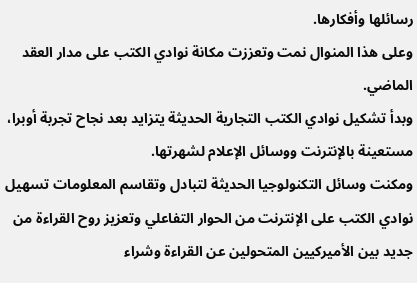رسائلها وأفكارها.
وعلى هذا المنوال نمت وتعززت مكانة نوادي الكتب على مدار العقد الماضي.
وبدأ تشكيل نوادي الكتب التجارية الحديثة يتزايد بعد نجاح تجربة أوبرا، مستعينة بالإنترنت ووسائل الإعلام لشهرتها.
ومكنت وسائل التكنولوجيا الحديثة لتبادل وتقاسم المعلومات تسهيل نوادي الكتب على الإنترنت من الحوار التفاعلي وتعزيز روح القراءة من جديد بين الأميركيين المتحولين عن القراءة وشراء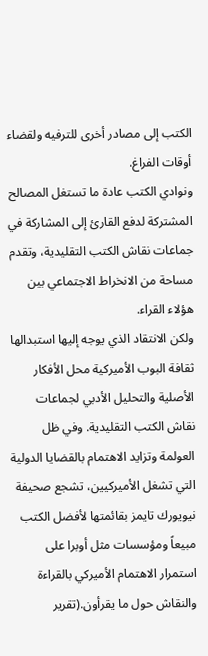الكتب إلى مصادر أخرى للترفيه ولقضاء أوقات الفراغ.
ونوادي الكتب عادة ما تستغل المصالح المشتركة لدفع القارئ إلى المشاركة في جماعات نقاش الكتب التقليدية، وتقدم مساحة من الانخراط الاجتماعي بين هؤلاء القراء.
ولكن الانتقاد الذي يوجه إليها استبدالها ثقافة البوب الأميركية محل الأفكار الأصلية والتحليل الأدبي لجماعات نقاش الكتب التقليدية. وفي ظل العولمة وتزايد الاهتمام بالقضايا الدولية التي تشغل الأميركيين، تشجع صحيفة نيويورك تايمز بقائمتها لأفضل الكتب مبيعاً ومؤسسات مثل أوبرا على استمرار الاهتمام الأميركي بالقراءة والنقاش حول ما يقرأون.(تقرير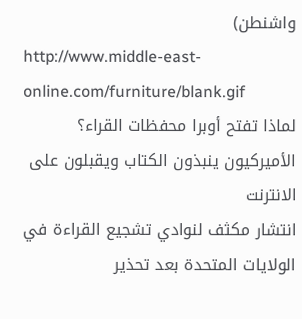واشنطن)
http://www.middle-east-online.com/furniture/blank.gif
لماذا تفتح أوبرا محفظات القراء؟
الأميركيون ينبذون الكتاب ويقبلون على الانترنت
انتشار مكثف لنوادي تشجيع القراءة في الولايات المتحدة بعد تحذير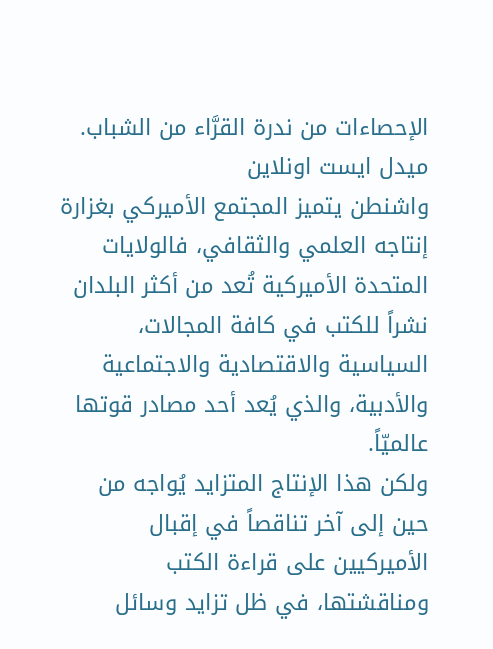الإحصاءات من ندرة القرَّاء من الشباب.
ميدل ايست اونلاين
واشنطن يتميز المجتمع الأميركي بغزارة إنتاجه العلمي والثقافي، فالولايات المتحدة الأميركية تُعد من أكثر البلدان نشراً للكتب في كافة المجالات، السياسية والاقتصادية والاجتماعية والأدبية، والذي يُعد أحد مصادر قوتها عالميّاً.
ولكن هذا الإنتاج المتزايد يُواجه من حين إلى آخر تناقصاً في إقبال الأميركيين على قراءة الكتب ومناقشتها، في ظل تزايد وسائل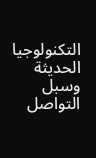التكنولوجيا الحديثة وسبل التواصل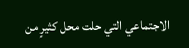الاجتماعي التي حلت محل كثيرٍ من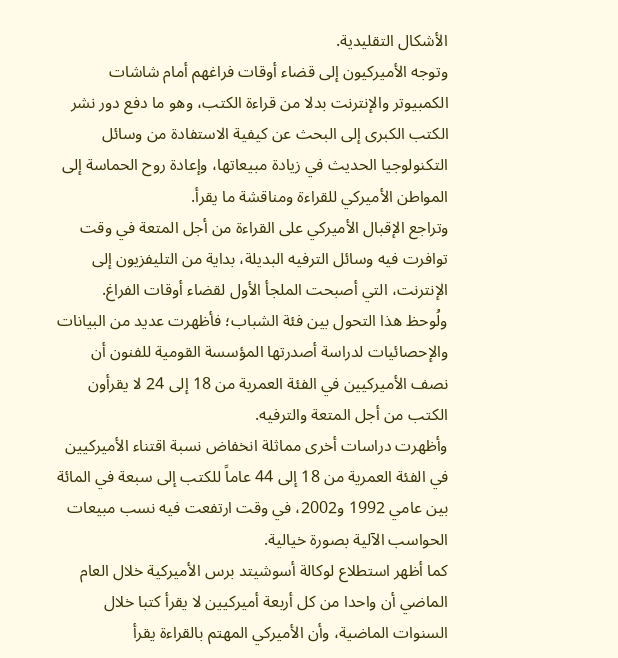الأشكال التقليدية.
وتوجه الأميركيون إلى قضاء أوقات فراغهم أمام شاشات الكمبيوتر والإنترنت بدلا من قراءة الكتب، وهو ما دفع دور نشر الكتب الكبرى إلى البحث عن كيفية الاستفادة من وسائل التكنولوجيا الحديث في زيادة مبيعاتها، وإعادة روح الحماسة إلى المواطن الأميركي للقراءة ومناقشة ما يقرأ.
وتراجع الإقبال الأميركي على القراءة من أجل المتعة في وقت توافرت فيه وسائل الترفيه البديلة، بداية من التليفزيون إلى الإنترنت، التي أصبحت الملجأ الأول لقضاء أوقات الفراغ.
ولُوحظ هذا التحول بين فئة الشباب؛ فأظهرت عديد من البيانات والإحصائيات لدراسة أصدرتها المؤسسة القومية للفنون أن نصف الأميركيين في الفئة العمرية من 18 إلى 24 لا يقرأون الكتب من أجل المتعة والترفيه.
وأظهرت دراسات أخرى مماثلة انخفاض نسبة اقتناء الأميركيين في الفئة العمرية من 18 إلى 44 عاماً للكتب إلى سبعة في المائة بين عامي 1992 و2002، في وقت ارتفعت فيه نسب مبيعات الحواسب الآلية بصورة خيالية.
كما أظهر استطلاع لوكالة أسوشيتد برس الأميركية خلال العام الماضي أن واحدا من كل أربعة أميركيين لا يقرأ كتبا خلال السنوات الماضية، وأن الأميركي المهتم بالقراءة يقرأ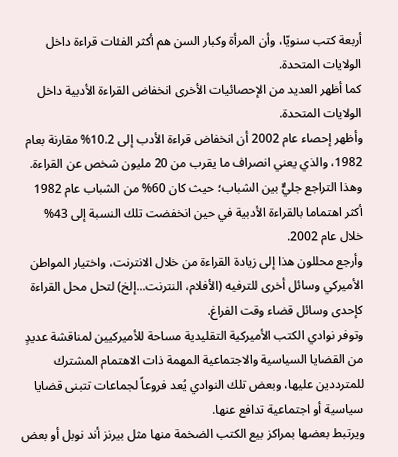أربعة كتب سنويّا، وأن المرأة وكبار السن هم أكثر الفئات قراءة داخل الولايات المتحدة.
كما أظهر العديد من الإحصائيات الأخرى انخفاض القراءة الأدبية داخل الولايات المتحدة.
وأظهر إحصاء عام 2002 أن انخفاض قراءة الأدب إلى 10.2% مقارنة بعام 1982، والذي يعني انصراف ما يقرب من 20 مليون شخص عن القراءة.
وهذا التراجع جليٌّ بين الشباب؛ حيث كان 60% من الشباب عام 1982 أكثر اهتماما بالقراءة الأدبية في حين انخفضت تلك النسبة إلى 43% خلال عام 2002.
وأرجع محللون هذا إلى زيادة القراءة من خلال الانترنت، واختيار المواطن الأميركي وسائل أخرى للترفيه (الأفلام، النترنت...إلخ) لتحل محل القراءة كإحدى وسائل قضاء وقت الفراغ.
وتوفر نوادي الكتب الأميركية التقليدية مساحة للأميركيين لمناقشة عديدٍ من القضايا السياسية والاجتماعية المهمة ذات الاهتمام المشترك للمترددين عليها، وبعض تلك النوادي يُعد فروعاً لجماعات تتبنى قضايا سياسية أو اجتماعية تدافع عنها.
ويرتبط بعضها بمراكز بيع الكتب الضخمة منها مثل بيرنز أند نوبل أو بعض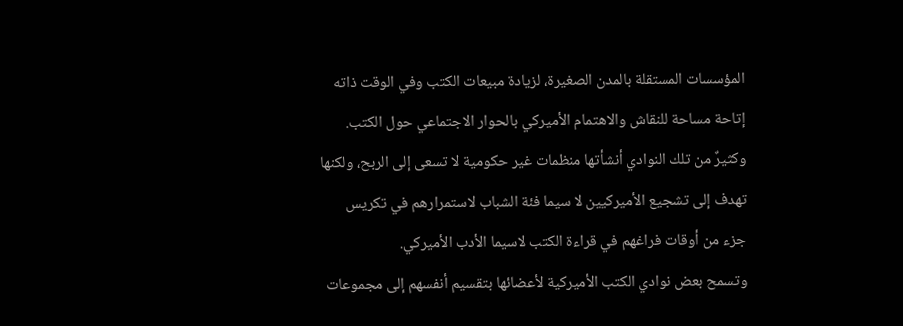المؤسسات المستقلة بالمدن الصغيرة، لزيادة مبيعات الكتب وفي الوقت ذاته إتاحة مساحة للنقاش والاهتمام الأميركي بالحوار الاجتماعي حول الكتب.
وكثيرٌ من تلك النوادي أنشأتها منظمات غير حكومية لا تسعى إلى الربح، ولكنها تهدف إلى تشجيع الأميركيين لا سيما فئة الشباب لاستمرارهم في تكريس جزء من أوقات فراغهم في قراءة الكتب لاسيما الأدب الأميركي.
وتسمح بعض نوادي الكتب الأميركية لأعضائها بتقسيم أنفسهم إلى مجموعات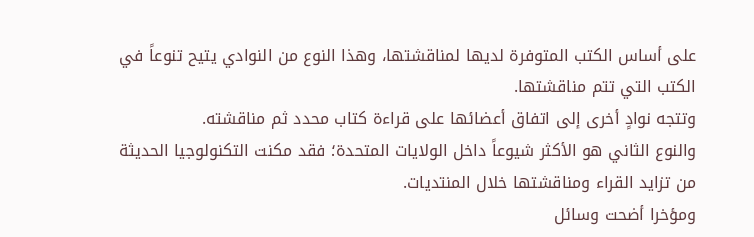على أساس الكتب المتوفرة لديها لمناقشتها، وهذا النوع من النوادي يتيح تنوعاً في الكتب التي تتم مناقشتها.
وتتجه نوادٍ أخرى إلى اتفاق أعضائها على قراءة كتاب محدد ثم مناقشته.
والنوع الثاني هو الأكثر شيوعاً داخل الولايات المتحدة؛ فقد مكنت التكنولوجيا الحديثة من تزايد القراء ومناقشتها خلال المنتديات.
ومؤخرا أضحت وسائل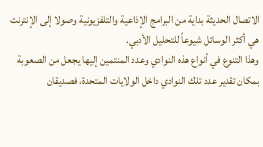الاتصال الحديثة بداية من البرامج الإذاعية والتلفزيونية وصولا إلى الإنترنت هي أكثر الوسائل شيوعاً للتحليل الأدبي.
وهذا التنوع في أنواع هذه النوادي وعدد المنتمين إليها يجعل من الصعوبة بمكان تقدير عدد تلك النوادي داخل الولايات المتحدة، فصديقان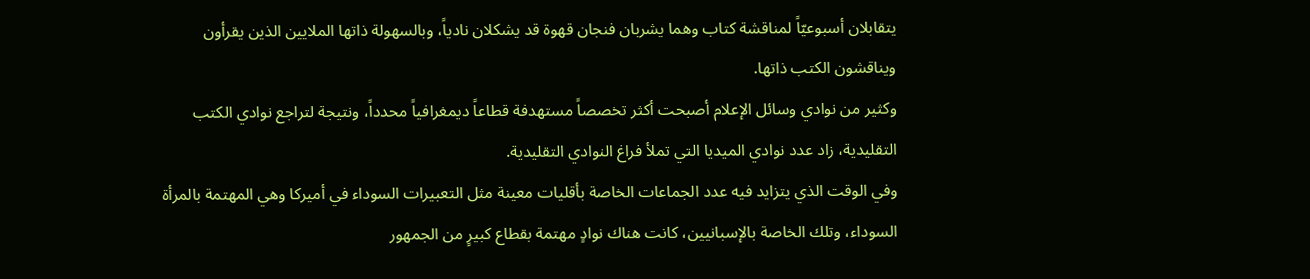يتقابلان أسبوعيّاً لمناقشة كتاب وهما يشربان فنجان قهوة قد يشكلان نادياً، وبالسهولة ذاتها الملايين الذين يقرأون ويناقشون الكتب ذاتها.
وكثير من نوادي وسائل الإعلام أصبحت أكثر تخصصاً مستهدفة قطاعاً ديمغرافياً محدداً، ونتيجة لتراجع نوادي الكتب التقليدية، زاد عدد نوادي الميديا التي تملأ فراغ النوادي التقليدية.
وفي الوقت الذي يتزايد فيه عدد الجماعات الخاصة بأقليات معينة مثل التعبيرات السوداء في أميركا وهي المهتمة بالمرأة السوداء، وتلك الخاصة بالإسبانيين، كانت هناك نوادٍ مهتمة بقطاع كبيرٍ من الجمهور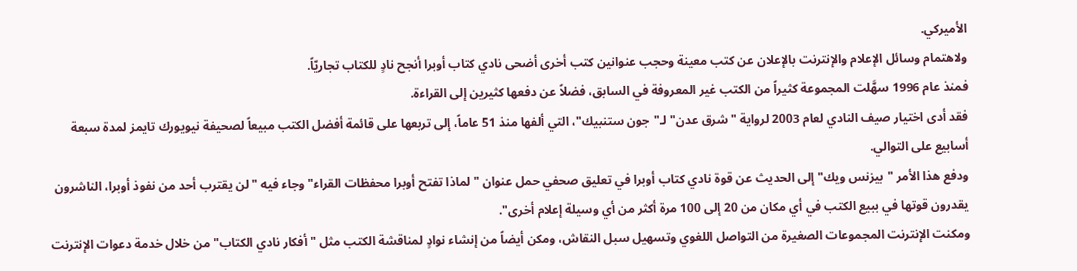الأميركي.
ولاهتمام وسائل الإعلام والإنترنت بالإعلان عن كتب معينة وحجب عنوانين كتب أخرى أضحى نادي كتاب أوبرا أنجح نادٍ للكتاب تجاريّاً.
فمنذ عام 1996 سهَّلت المجموعة كثيراً من الكتب غير المعروفة في السابق، فضلاً عن دفعها كثيرين إلى القراءة.
فقد أدى اختيار صيف النادي لعام 2003 لرواية "شرق عدن" لـ"جون ستنبيك"، التي ألفها منذ 51 عاماً، إلى تربعها على قائمة أفضل الكتب مبيعاً لصحيفة نيويورك تايمز لمدة سبعة أسابيع على التوالي.
ودفع هذا الأمر "بيزنس ويك" إلى الحديث عن قوة نادي كتاب أوبرا في تعليق صحفي حمل عنوان "لماذا تفتح أوبرا محفظات القراء" وجاء فيه "لن يقترب أحد من نفوذ أوبرا، الناشرون يقدرون قوتها في ببيع الكتب في أي مكان من 20 إلى 100 مرة أكثر من أي وسيلة إعلام أخرى".
ومكنت الإنترنت المجموعات الصغيرة من التواصل اللغوي وتسهيل سبل النقاش، ومكن أيضاً من إنشاء نوادٍ لمناقشة الكتب مثل "أفكار نادي الكتاب" من خلال خدمة دعوات الإنترنت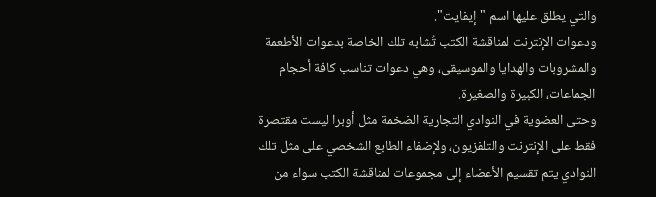والتي يطلق عليها اسم "إيفايت".
ودعوات الإنترنت لمناقشة الكتب تُشابه تلك الخاصة بدعوات الأطعمة والمشروبات والهدايا والموسيقى، وهي دعوات تناسب كافة أحجام الجماعات، الكبيرة والصغيرة.
وحتى العضوية في النوادي التجارية الضخمة مثل أوبرا ليست مقتصرة فقط على الإنترنت والتلفزيون، ولإضفاء الطابع الشخصي على مثل تلك النوادي يتم تقسيم الأعضاء إلى مجموعات لمناقشة الكتب سواء من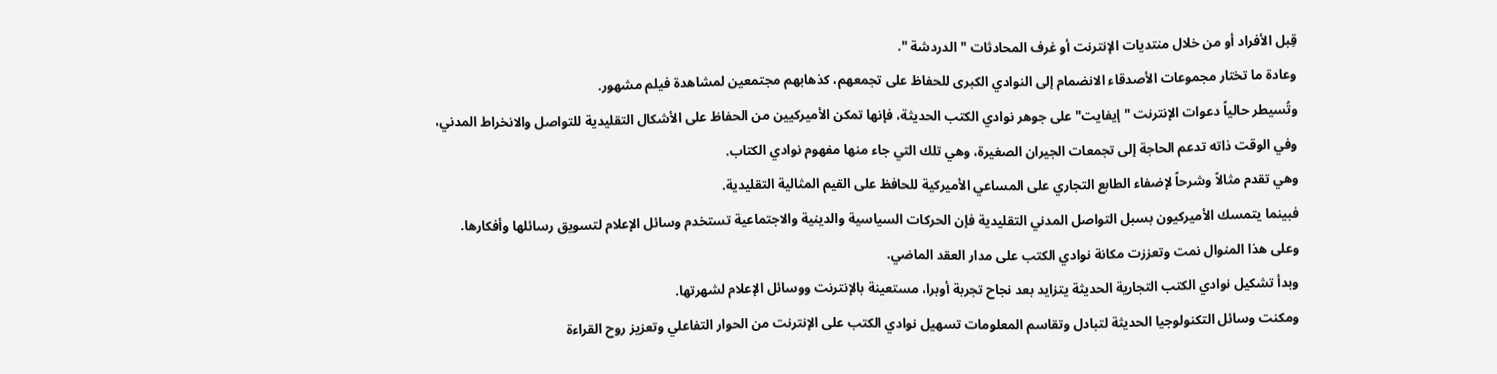قِبل الأفراد أو من خلال منتديات الإنترنت أو غرف المحادثات "الدردشة ".
وعادة ما تختار مجموعات الأصدقاء الانضمام إلى النوادي الكبرى للحفاظ على تجمعهم، كذهابهم مجتمعين لمشاهدة فيلم مشهور.
وتُسيطر حالياً دعوات الإنترنت "إيفايت" على جوهر نوادي الكتب الحديثة، فإنها تمكن الأميركيين من الحفاظ على الأشكال التقليدية للتواصل والانخراط المدني، وفي الوقت ذاته تدعم الحاجة إلى تجمعات الجيران الصغيرة، وهي تلك التي جاء منها مفهوم نوادي الكتاب.
وهي تقدم مثالاً وشرحاً لإضفاء الطابع التجاري على المساعي الأميركية للحافظ على القيم المثالية التقليدية.
فبينما يتمسك الأميركيون بسبل التواصل المدني التقليدية فإن الحركات السياسية والدينية والاجتماعية تستخدم وسائل الإعلام لتسويق رسائلها وأفكارها.
وعلى هذا المنوال نمت وتعززت مكانة نوادي الكتب على مدار العقد الماضي.
وبدأ تشكيل نوادي الكتب التجارية الحديثة يتزايد بعد نجاح تجربة أوبرا، مستعينة بالإنترنت ووسائل الإعلام لشهرتها.
ومكنت وسائل التكنولوجيا الحديثة لتبادل وتقاسم المعلومات تسهيل نوادي الكتب على الإنترنت من الحوار التفاعلي وتعزيز روح القراءة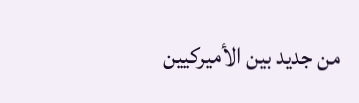من جديد بين الأميركيين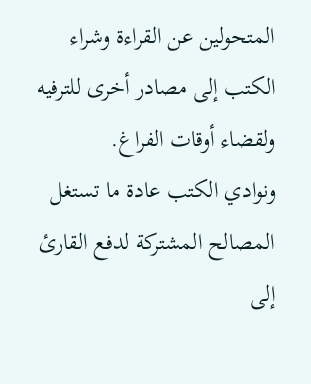المتحولين عن القراءة وشراء الكتب إلى مصادر أخرى للترفيه ولقضاء أوقات الفراغ.
ونوادي الكتب عادة ما تستغل المصالح المشتركة لدفع القارئ إلى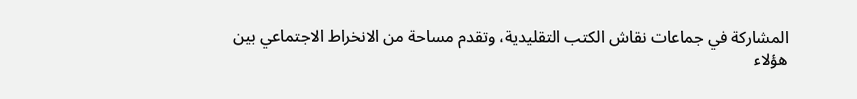المشاركة في جماعات نقاش الكتب التقليدية، وتقدم مساحة من الانخراط الاجتماعي بين هؤلاء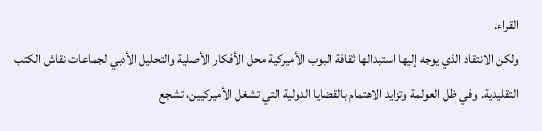القراء.
ولكن الانتقاد الذي يوجه إليها استبدالها ثقافة البوب الأميركية محل الأفكار الأصلية والتحليل الأدبي لجماعات نقاش الكتب التقليدية. وفي ظل العولمة وتزايد الاهتمام بالقضايا الدولية التي تشغل الأميركيين، تشجع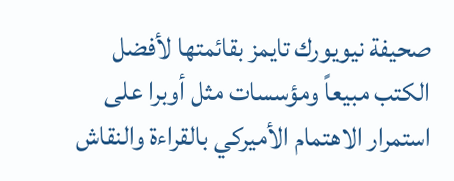صحيفة نيويورك تايمز بقائمتها لأفضل الكتب مبيعاً ومؤسسات مثل أوبرا على استمرار الاهتمام الأميركي بالقراءة والنقاش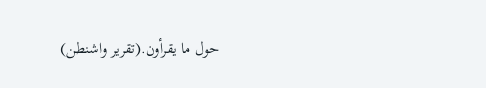حول ما يقرأون.(تقرير واشنطن)